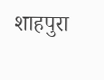शाहपुरा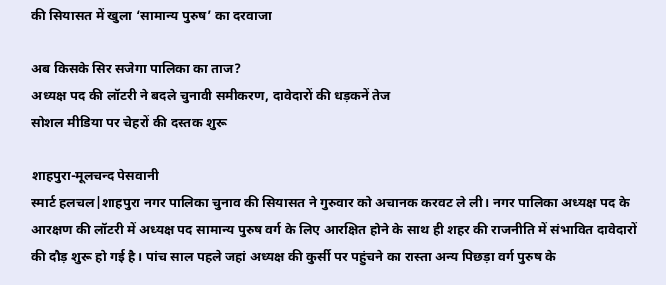की सियासत में खुला ‘सामान्य पुरुष’ का दरवाजा

अब किसके सिर सजेगा पालिका का ताज?
अध्यक्ष पद की लॉटरी ने बदले चुनावी समीकरण, दावेदारों की धड़कनें तेज
सोशल मीडिया पर चेहरों की दस्तक शुरू

शाहपुरा-मूलचन्द पेसवानी
स्मार्ट हलचल|शाहपुरा नगर पालिका चुनाव की सियासत ने गुरुवार को अचानक करवट ले ली। नगर पालिका अध्यक्ष पद के आरक्षण की लॉटरी में अध्यक्ष पद सामान्य पुरुष वर्ग के लिए आरक्षित होने के साथ ही शहर की राजनीति में संभावित दावेदारों की दौड़ शुरू हो गई है। पांच साल पहले जहां अध्यक्ष की कुर्सी पर पहुंचने का रास्ता अन्य पिछड़ा वर्ग पुरुष के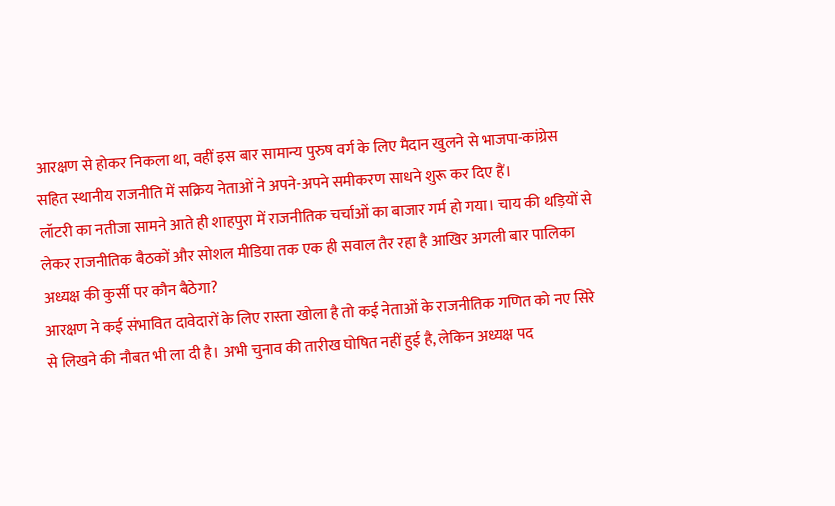आरक्षण से होकर निकला था, वहीं इस बार सामान्य पुरुष वर्ग के लिए मैदान खुलने से भाजपा-कांग्रेस सहित स्थानीय राजनीति में सक्रिय नेताओं ने अपने-अपने समीकरण साधने शुरू कर दिए हैं।
लॉटरी का नतीजा सामने आते ही शाहपुरा में राजनीतिक चर्चाओं का बाजार गर्म हो गया। चाय की थड़ियों से लेकर राजनीतिक बैठकों और सोशल मीडिया तक एक ही सवाल तैर रहा है आखिर अगली बार पालिका अध्यक्ष की कुर्सी पर कौन बैठेगा?
आरक्षण ने कई संभावित दावेदारों के लिए रास्ता खोला है तो कई नेताओं के राजनीतिक गणित को नए सिरे से लिखने की नौबत भी ला दी है। अभी चुनाव की तारीख घोषित नहीं हुई है, लेकिन अध्यक्ष पद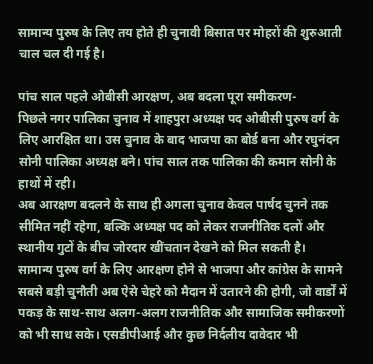सामान्य पुरुष के लिए तय होते ही चुनावी बिसात पर मोहरों की शुरुआती चाल चल दी गई है।

पांच साल पहले ओबीसी आरक्षण, अब बदला पूरा समीकरण-
पिछले नगर पालिका चुनाव में शाहपुरा अध्यक्ष पद ओबीसी पुरुष वर्ग के लिए आरक्षित था। उस चुनाव के बाद भाजपा का बोर्ड बना और रघुनंदन सोनी पालिका अध्यक्ष बने। पांच साल तक पालिका की कमान सोनी के हाथों में रही।
अब आरक्षण बदलने के साथ ही अगला चुनाव केवल पार्षद चुनने तक सीमित नहीं रहेगा, बल्कि अध्यक्ष पद को लेकर राजनीतिक दलों और स्थानीय गुटों के बीच जोरदार खींचतान देखने को मिल सकती है।
सामान्य पुरुष वर्ग के लिए आरक्षण होने से भाजपा और कांग्रेस के सामने सबसे बड़ी चुनौती अब ऐसे चेहरे को मैदान में उतारने की होगी, जो वार्डों में पकड़ के साथ-साथ अलग-अलग राजनीतिक और सामाजिक समीकरणों को भी साध सके। एसडीपीआई और कुछ निर्दलीय दावेदार भी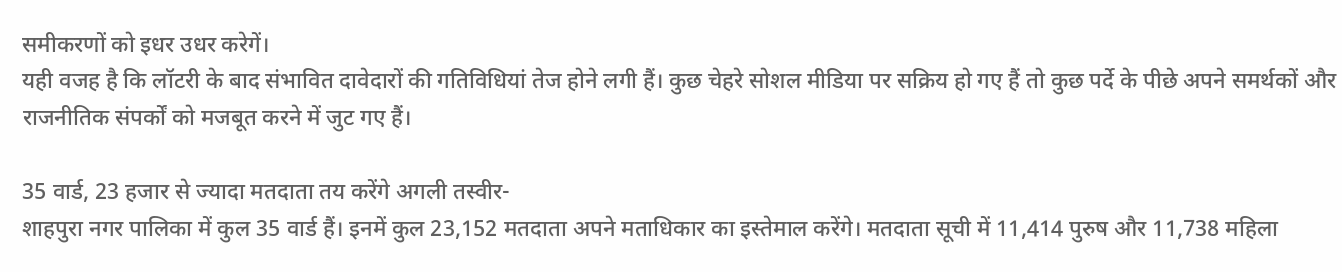समीकरणों को इधर उधर करेगें।
यही वजह है कि लॉटरी के बाद संभावित दावेदारों की गतिविधियां तेज होने लगी हैं। कुछ चेहरे सोशल मीडिया पर सक्रिय हो गए हैं तो कुछ पर्दे के पीछे अपने समर्थकों और राजनीतिक संपर्कों को मजबूत करने में जुट गए हैं।

35 वार्ड, 23 हजार से ज्यादा मतदाता तय करेंगे अगली तस्वीर-
शाहपुरा नगर पालिका में कुल 35 वार्ड हैं। इनमें कुल 23,152 मतदाता अपने मताधिकार का इस्तेमाल करेंगे। मतदाता सूची में 11,414 पुरुष और 11,738 महिला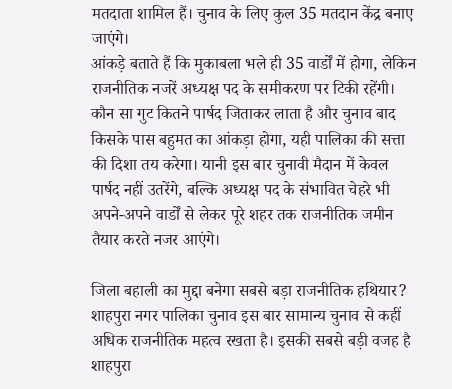मतदाता शामिल हैं। चुनाव के लिए कुल 35 मतदान केंद्र बनाए जाएंगे।
आंकड़े बताते हैं कि मुकाबला भले ही 35 वार्डों में होगा, लेकिन राजनीतिक नजरें अध्यक्ष पद के समीकरण पर टिकी रहेंगी। कौन सा गुट कितने पार्षद जिताकर लाता है और चुनाव बाद किसके पास बहुमत का आंकड़ा होगा, यही पालिका की सत्ता की दिशा तय करेगा। यानी इस बार चुनावी मैदान में केवल पार्षद नहीं उतरेंगे, बल्कि अध्यक्ष पद के संभावित चेहरे भी अपने-अपने वार्डों से लेकर पूरे शहर तक राजनीतिक जमीन तैयार करते नजर आएंगे।

जिला बहाली का मुद्दा बनेगा सबसे बड़ा राजनीतिक हथियार?
शाहपुरा नगर पालिका चुनाव इस बार सामान्य चुनाव से कहीं अधिक राजनीतिक महत्व रखता है। इसकी सबसे बड़ी वजह है शाहपुरा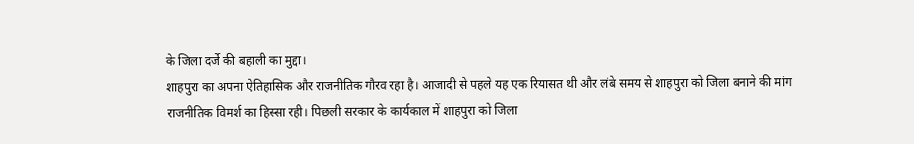के जिला दर्जे की बहाली का मुद्दा।
शाहपुरा का अपना ऐतिहासिक और राजनीतिक गौरव रहा है। आजादी से पहले यह एक रियासत थी और लंबे समय से शाहपुरा को जिला बनाने की मांग राजनीतिक विमर्श का हिस्सा रही। पिछली सरकार के कार्यकाल में शाहपुरा को जिला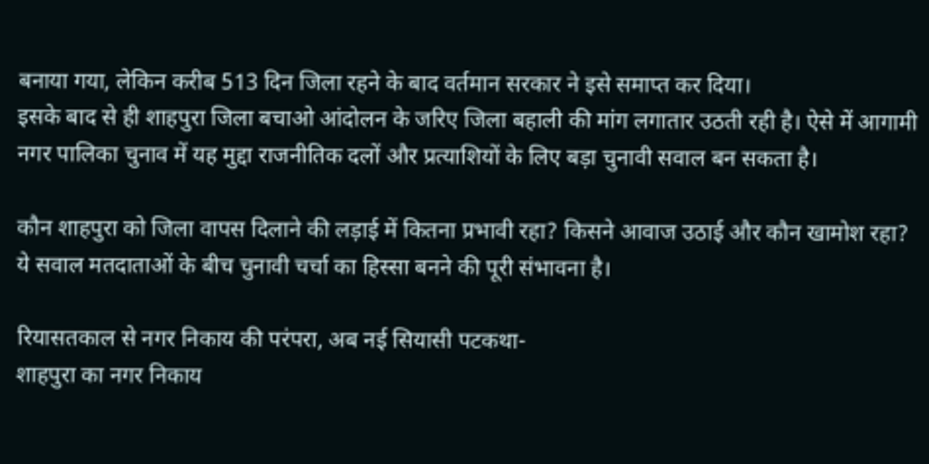बनाया गया, लेकिन करीब 513 दिन जिला रहने के बाद वर्तमान सरकार ने इसे समाप्त कर दिया।
इसके बाद से ही शाहपुरा जिला बचाओ आंदोलन के जरिए जिला बहाली की मांग लगातार उठती रही है। ऐसे में आगामी नगर पालिका चुनाव में यह मुद्दा राजनीतिक दलों और प्रत्याशियों के लिए बड़ा चुनावी सवाल बन सकता है।

कौन शाहपुरा को जिला वापस दिलाने की लड़ाई में कितना प्रभावी रहा? किसने आवाज उठाई और कौन खामोश रहा? ये सवाल मतदाताओं के बीच चुनावी चर्चा का हिस्सा बनने की पूरी संभावना है।

रियासतकाल से नगर निकाय की परंपरा, अब नई सियासी पटकथा-
शाहपुरा का नगर निकाय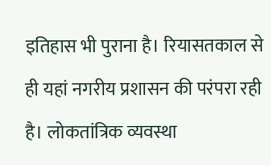इतिहास भी पुराना है। रियासतकाल से ही यहां नगरीय प्रशासन की परंपरा रही है। लोकतांत्रिक व्यवस्था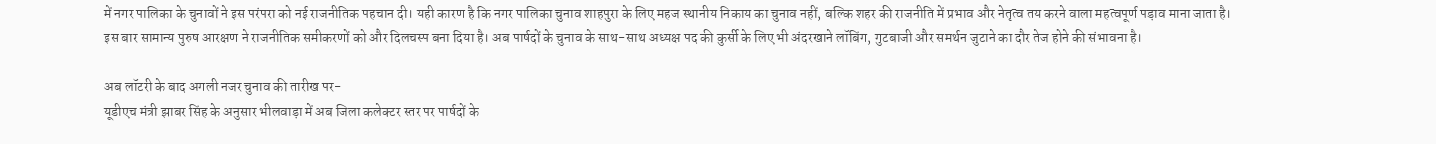में नगर पालिका के चुनावों ने इस परंपरा को नई राजनीतिक पहचान दी। यही कारण है कि नगर पालिका चुनाव शाहपुरा के लिए महज स्थानीय निकाय का चुनाव नहीं, बल्कि शहर की राजनीति में प्रभाव और नेतृत्व तय करने वाला महत्वपूर्ण पड़ाव माना जाता है।
इस बार सामान्य पुरुष आरक्षण ने राजनीतिक समीकरणों को और दिलचस्प बना दिया है। अब पार्षदों के चुनाव के साथ-साथ अध्यक्ष पद की कुर्सी के लिए भी अंदरखाने लॉबिंग, गुटबाजी और समर्थन जुटाने का दौर तेज होने की संभावना है।

अब लॉटरी के बाद अगली नजर चुनाव की तारीख पर-
यूडीएच मंत्री झाबर सिंह के अनुसार भीलवाड़ा में अब जिला कलेक्टर स्तर पर पार्षदों के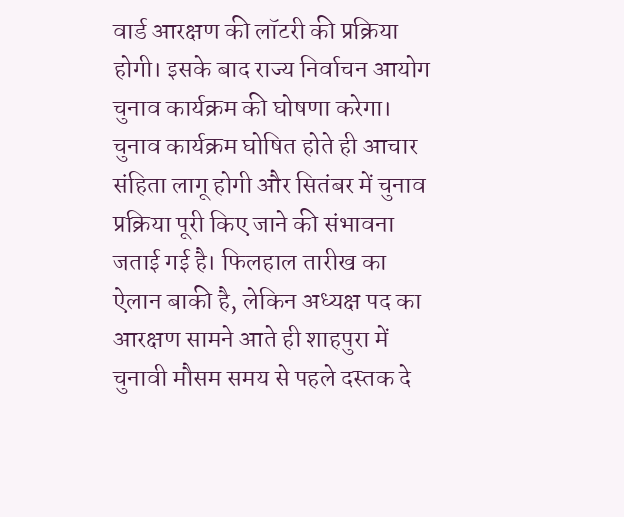वार्ड आरक्षण की लॉटरी की प्रक्रिया होगी। इसके बाद राज्य निर्वाचन आयोग चुनाव कार्यक्रम की घोषणा करेगा। चुनाव कार्यक्रम घोषित होते ही आचार संहिता लागू होगी और सितंबर में चुनाव प्रक्रिया पूरी किए जाने की संभावना जताई गई है। फिलहाल तारीख का ऐलान बाकी है, लेकिन अध्यक्ष पद का आरक्षण सामने आते ही शाहपुरा में चुनावी मौसम समय से पहले दस्तक दे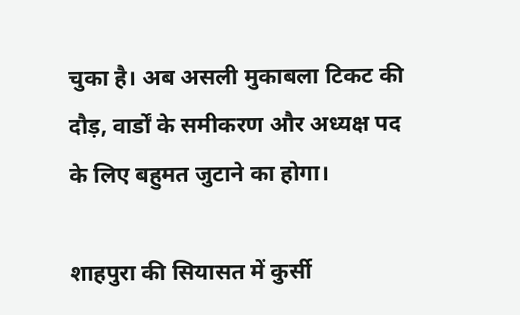चुका है। अब असली मुकाबला टिकट की दौड़, वार्डों के समीकरण और अध्यक्ष पद के लिए बहुमत जुटाने का होगा।

शाहपुरा की सियासत में कुर्सी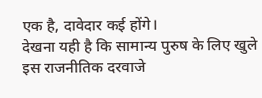एक है, दावेदार कई होंगे।
देखना यही है कि सामान्य पुरुष के लिए खुले इस राजनीतिक दरवाजे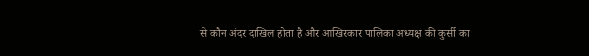से कौन अंदर दाखिल होता है और आखिरकार पालिका अध्यक्ष की कुर्सी का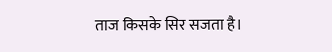ताज किसके सिर सजता है।